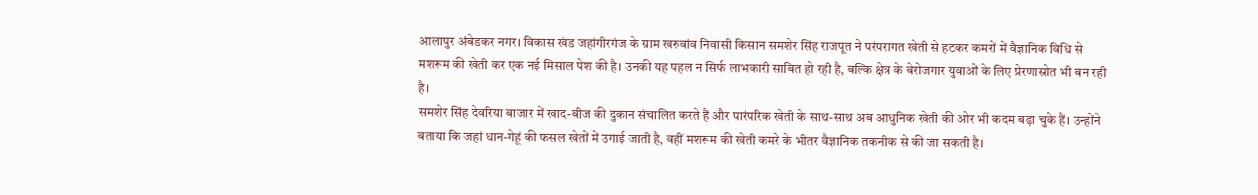आलापुर अंबेडकर नगर। विकास खंड जहांगीरगंज के ग्राम खरुवांव निवासी किसान समशेर सिंह राजपूत ने परंपरागत खेती से हटकर कमरों में वैज्ञानिक विधि से मशरूम की खेती कर एक नई मिसाल पेश की है। उनकी यह पहल न सिर्फ लाभकारी साबित हो रही है, बल्कि क्षेत्र के बेरोजगार युवाओं के लिए प्रेरणास्रोत भी बन रही है।
समशेर सिंह देवरिया बाजार में खाद-बीज की दुकान संचालित करते हैं और पारंपरिक खेती के साथ-साथ अब आधुनिक खेती की ओर भी कदम बढ़ा चुके हैं। उन्होंने बताया कि जहां धान-गेहूं की फसल खेतों में उगाई जाती है, वहीं मशरूम की खेती कमरे के भीतर वैज्ञानिक तकनीक से की जा सकती है।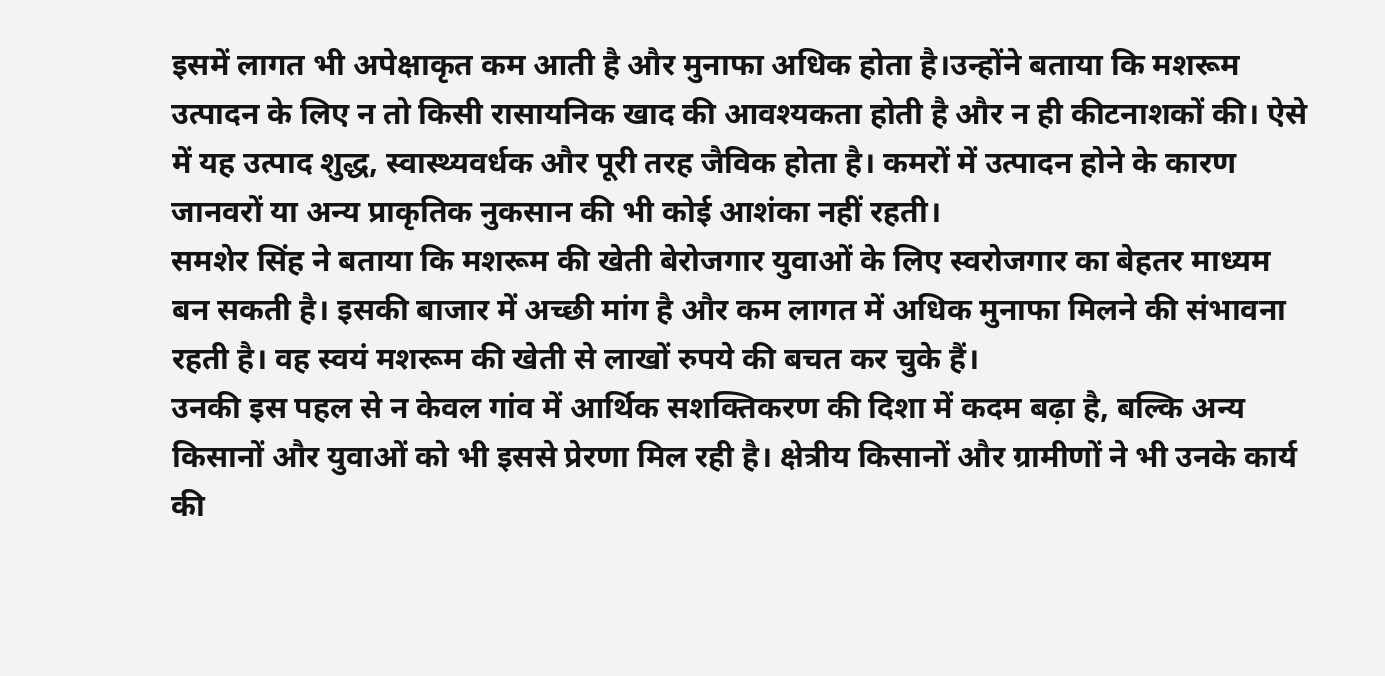इसमें लागत भी अपेक्षाकृत कम आती है और मुनाफा अधिक होता है।उन्होंने बताया कि मशरूम उत्पादन के लिए न तो किसी रासायनिक खाद की आवश्यकता होती है और न ही कीटनाशकों की। ऐसे में यह उत्पाद शुद्ध, स्वास्थ्यवर्धक और पूरी तरह जैविक होता है। कमरों में उत्पादन होने के कारण जानवरों या अन्य प्राकृतिक नुकसान की भी कोई आशंका नहीं रहती।
समशेर सिंह ने बताया कि मशरूम की खेती बेरोजगार युवाओं के लिए स्वरोजगार का बेहतर माध्यम बन सकती है। इसकी बाजार में अच्छी मांग है और कम लागत में अधिक मुनाफा मिलने की संभावना रहती है। वह स्वयं मशरूम की खेती से लाखों रुपये की बचत कर चुके हैं।
उनकी इस पहल से न केवल गांव में आर्थिक सशक्तिकरण की दिशा में कदम बढ़ा है, बल्कि अन्य किसानों और युवाओं को भी इससे प्रेरणा मिल रही है। क्षेत्रीय किसानों और ग्रामीणों ने भी उनके कार्य की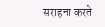सराहना करते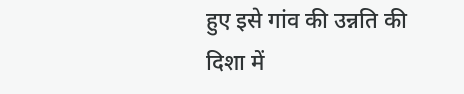हुए इसे गांव की उन्नति की दिशा में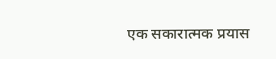एक सकारात्मक प्रयास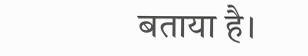बताया है।